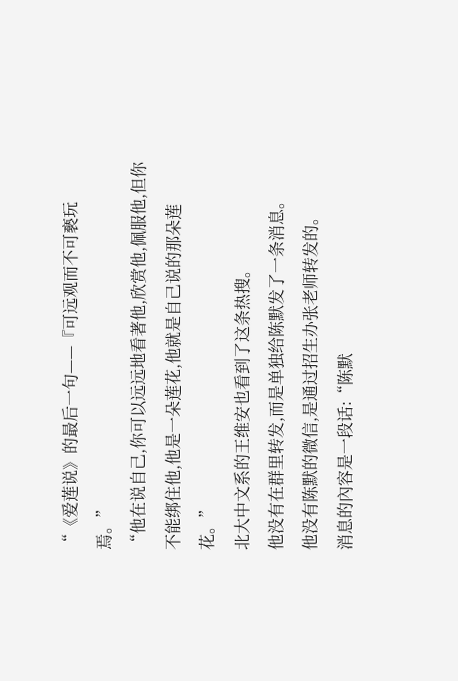“《爱莲说》的最后一句——『可远观而不可褻玩焉。”
“他在说自己,你可以远远地看著他,欣赏他,佩服他,但你不能绑住他,他是一朵莲花,他就是自己说的那朵莲花。”
北大中文系的王维安也看到了这条热搜。
他没有在群里转发,而是单独给陈默发了一条消息。
他没有陈默的微信,是通过招生办张老师转发的。
消息的內容是一段话:“陈默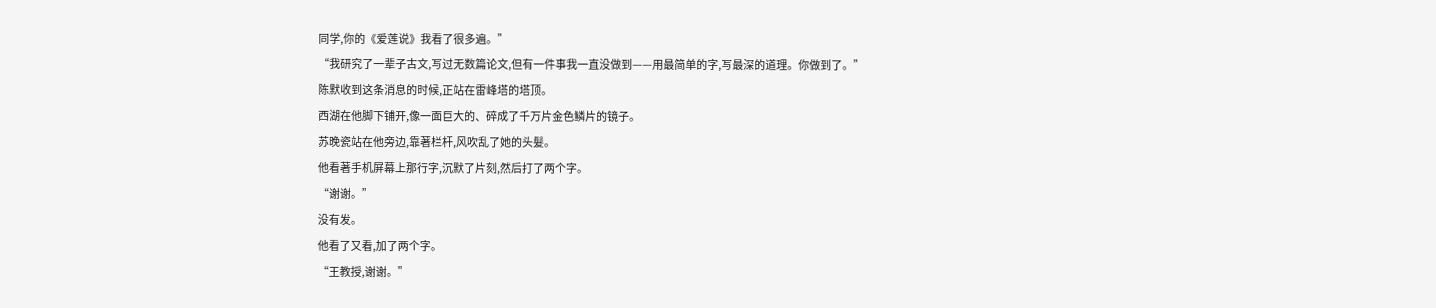同学,你的《爱莲说》我看了很多遍。”
“我研究了一辈子古文,写过无数篇论文,但有一件事我一直没做到——用最简单的字,写最深的道理。你做到了。”
陈默收到这条消息的时候,正站在雷峰塔的塔顶。
西湖在他脚下铺开,像一面巨大的、碎成了千万片金色鳞片的镜子。
苏晚瓷站在他旁边,靠著栏杆,风吹乱了她的头髮。
他看著手机屏幕上那行字,沉默了片刻,然后打了两个字。
“谢谢。”
没有发。
他看了又看,加了两个字。
“王教授,谢谢。”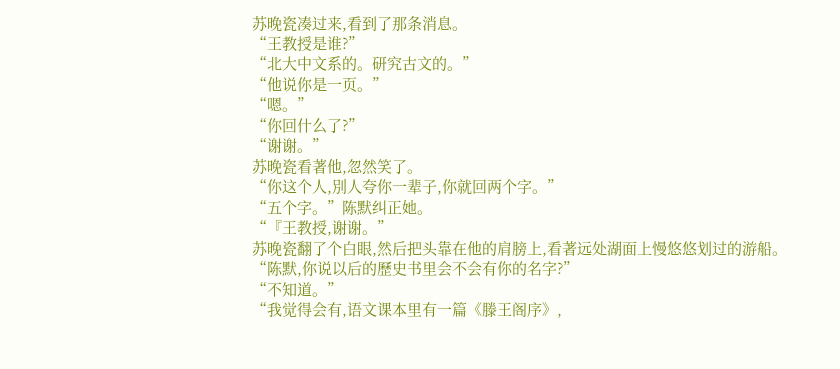苏晚瓷凑过来,看到了那条消息。
“王教授是谁?”
“北大中文系的。研究古文的。”
“他说你是一页。”
“嗯。”
“你回什么了?”
“谢谢。”
苏晚瓷看著他,忽然笑了。
“你这个人,別人夸你一辈子,你就回两个字。”
“五个字。”陈默纠正她。
“『王教授,谢谢。”
苏晚瓷翻了个白眼,然后把头靠在他的肩膀上,看著远处湖面上慢悠悠划过的游船。
“陈默,你说以后的歷史书里会不会有你的名字?”
“不知道。”
“我觉得会有,语文课本里有一篇《滕王阁序》,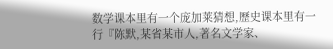数学课本里有一个庞加莱猜想,歷史课本里有一行『陈默,某省某市人,著名文学家、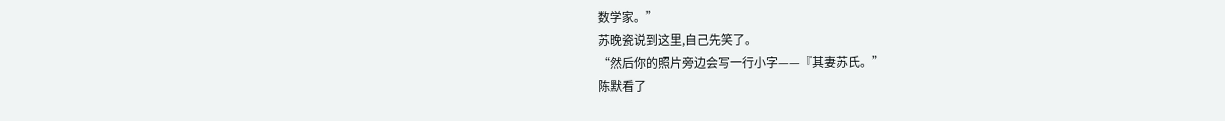数学家。”
苏晚瓷说到这里,自己先笑了。
“然后你的照片旁边会写一行小字——『其妻苏氏。”
陈默看了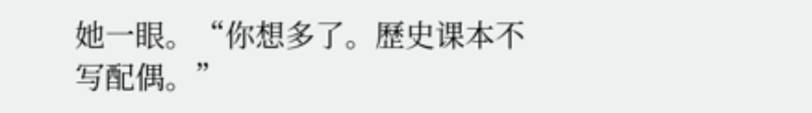她一眼。“你想多了。歷史课本不写配偶。”